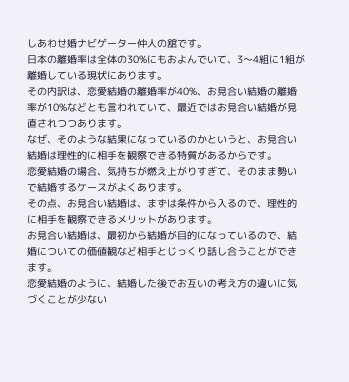しあわせ婚ナビゲーター仲人の舘です。
日本の離婚率は全体の30%にもおよんでいて、3〜4組に1組が離婚している現状にあります。
その内訳は、恋愛結婚の離婚率が40%、お見合い結婚の離婚率が10%などとも言われていて、最近ではお見合い結婚が見直されつつあります。
なぜ、そのような結果になっているのかというと、お見合い結婚は理性的に相手を観察できる特質があるからです。
恋愛結婚の場合、気持ちが燃え上がりすぎて、そのまま勢いで結婚するケースがよくあります。
その点、お見合い結婚は、まずは条件から入るので、理性的に相手を観察できるメリットがあります。
お見合い結婚は、最初から結婚が目的になっているので、結婚についての価値観など相手とじっくり話し合うことができます。
恋愛結婚のように、結婚した後でお互いの考え方の違いに気づくことが少ない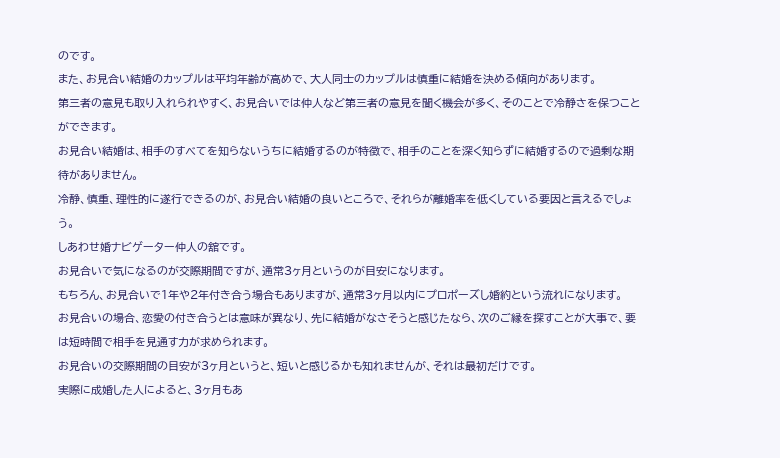のです。
また、お見合い結婚のカップルは平均年齢が高めで、大人同士のカップルは慎重に結婚を決める傾向があります。
第三者の意見も取り入れられやすく、お見合いでは仲人など第三者の意見を聞く機会が多く、そのことで冷静さを保つことができます。
お見合い結婚は、相手のすべてを知らないうちに結婚するのが特徴で、相手のことを深く知らずに結婚するので過剰な期待がありません。
冷静、慎重、理性的に遂行できるのが、お見合い結婚の良いところで、それらが離婚率を低くしている要因と言えるでしょう。
しあわせ婚ナビゲーター仲人の舘です。
お見合いで気になるのが交際期間ですが、通常3ヶ月というのが目安になります。
もちろん、お見合いで1年や2年付き合う場合もありますが、通常3ヶ月以内にプロポーズし婚約という流れになります。
お見合いの場合、恋愛の付き合うとは意味が異なり、先に結婚がなさそうと感じたなら、次のご縁を探すことが大事で、要は短時間で相手を見通す力が求められます。
お見合いの交際期間の目安が3ヶ月というと、短いと感じるかも知れませんが、それは最初だけです。
実際に成婚した人によると、3ヶ月もあ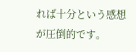れば十分という感想が圧倒的です。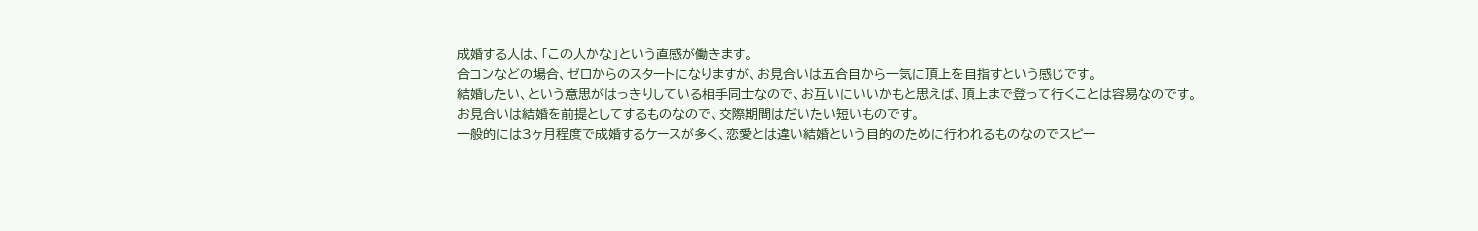成婚する人は、「この人かな」という直感が働きます。
合コンなどの場合、ゼロからのスタートになりますが、お見合いは五合目から一気に頂上を目指すという感じです。
結婚したい、という意思がはっきりしている相手同士なので、お互いにいいかもと思えば、頂上まで登って行くことは容易なのです。
お見合いは結婚を前提としてするものなので、交際期間はだいたい短いものです。
一般的には3ヶ月程度で成婚するケースが多く、恋愛とは違い結婚という目的のために行われるものなのでスピー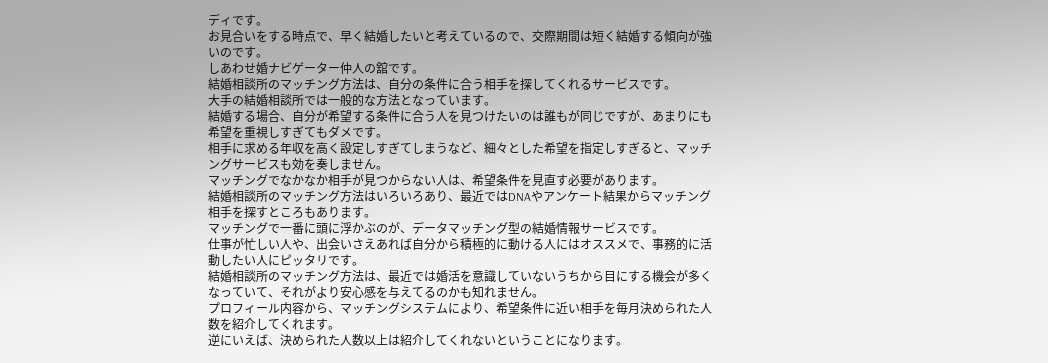ディです。
お見合いをする時点で、早く結婚したいと考えているので、交際期間は短く結婚する傾向が強いのです。
しあわせ婚ナビゲーター仲人の舘です。
結婚相談所のマッチング方法は、自分の条件に合う相手を探してくれるサービスです。
大手の結婚相談所では一般的な方法となっています。
結婚する場合、自分が希望する条件に合う人を見つけたいのは誰もが同じですが、あまりにも希望を重視しすぎてもダメです。
相手に求める年収を高く設定しすぎてしまうなど、細々とした希望を指定しすぎると、マッチングサービスも効を奏しません。
マッチングでなかなか相手が見つからない人は、希望条件を見直す必要があります。
結婚相談所のマッチング方法はいろいろあり、最近ではDNAやアンケート結果からマッチング相手を探すところもあります。
マッチングで一番に頭に浮かぶのが、データマッチング型の結婚情報サービスです。
仕事が忙しい人や、出会いさえあれば自分から積極的に動ける人にはオススメで、事務的に活動したい人にピッタリです。
結婚相談所のマッチング方法は、最近では婚活を意識していないうちから目にする機会が多くなっていて、それがより安心感を与えてるのかも知れません。
プロフィール内容から、マッチングシステムにより、希望条件に近い相手を毎月決められた人数を紹介してくれます。
逆にいえば、決められた人数以上は紹介してくれないということになります。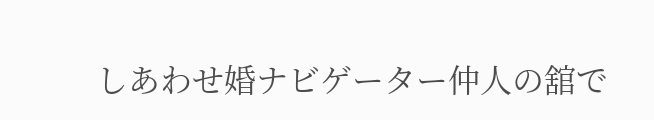しあわせ婚ナビゲーター仲人の舘で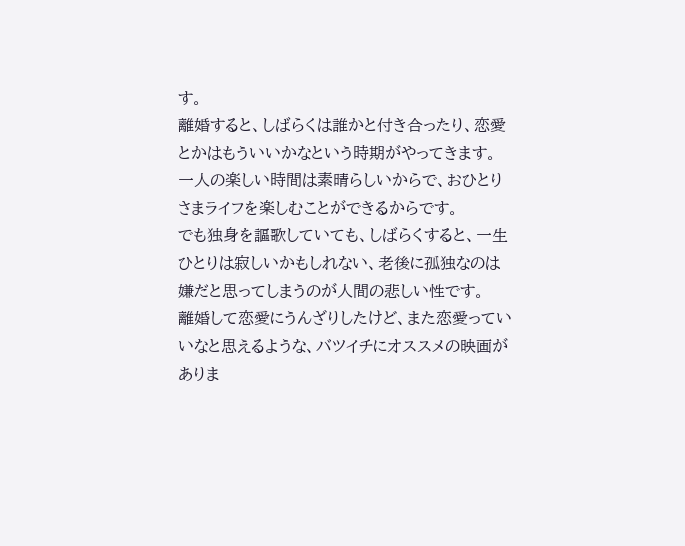す。
離婚すると、しばらくは誰かと付き合ったり、恋愛とかはもういいかなという時期がやってきます。
一人の楽しい時間は素晴らしいからで、おひとりさまライフを楽しむことができるからです。
でも独身を謳歌していても、しばらくすると、一生ひとりは寂しいかもしれない、老後に孤独なのは嫌だと思ってしまうのが人間の悲しい性です。
離婚して恋愛にうんざりしたけど、また恋愛っていいなと思えるような、バツイチにオススメの映画がありま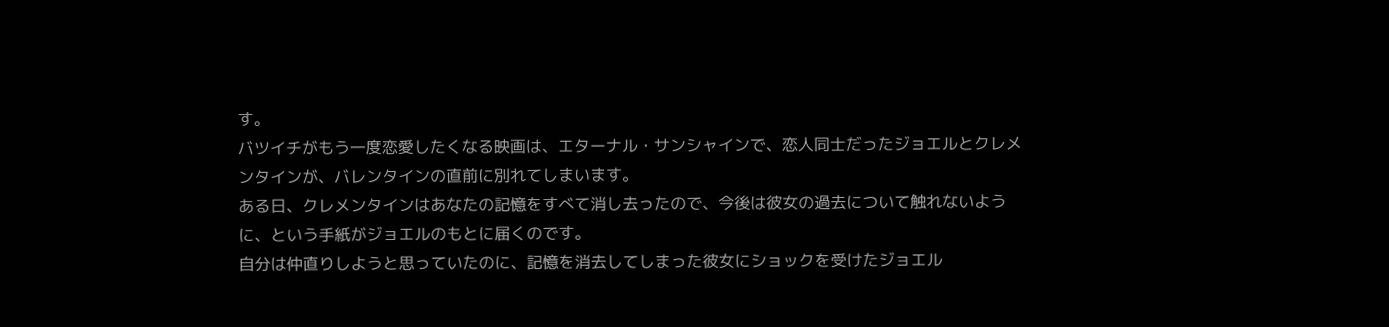す。
バツイチがもう一度恋愛したくなる映画は、エターナル・サンシャインで、恋人同士だったジョエルとクレメンタインが、バレンタインの直前に別れてしまいます。
ある日、クレメンタインはあなたの記憶をすべて消し去ったので、今後は彼女の過去について触れないように、という手紙がジョエルのもとに届くのです。
自分は仲直りしようと思っていたのに、記憶を消去してしまった彼女にショックを受けたジョエル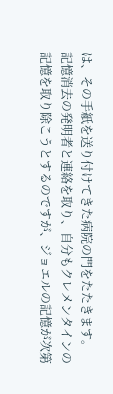は、その手紙を送り付けてきた病院の門をたたきます。
記憶消去の発明者と連絡を取り、自分もクレメンタインの記憶を取り除こうとするのですが、ジョエルの記憶が次第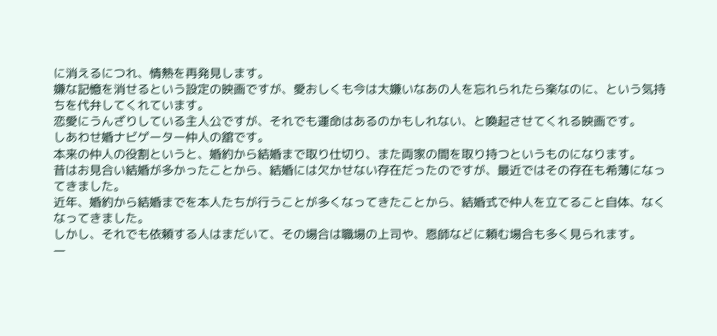に消えるにつれ、情熱を再発見します。
嫌な記憶を消せるという設定の映画ですが、愛おしくも今は大嫌いなあの人を忘れられたら楽なのに、という気持ちを代弁してくれています。
恋愛にうんざりしている主人公ですが、それでも運命はあるのかもしれない、と喚起させてくれる映画です。
しあわせ婚ナビゲーター仲人の舘です。
本来の仲人の役割というと、婚約から結婚まで取り仕切り、また両家の間を取り持つというものになります。
昔はお見合い結婚が多かったことから、結婚には欠かせない存在だったのですが、最近ではその存在も希薄になってきました。
近年、婚約から結婚までを本人たちが行うことが多くなってきたことから、結婚式で仲人を立てること自体、なくなってきました。
しかし、それでも依頼する人はまだいて、その場合は職場の上司や、恩師などに頼む場合も多く見られます。
一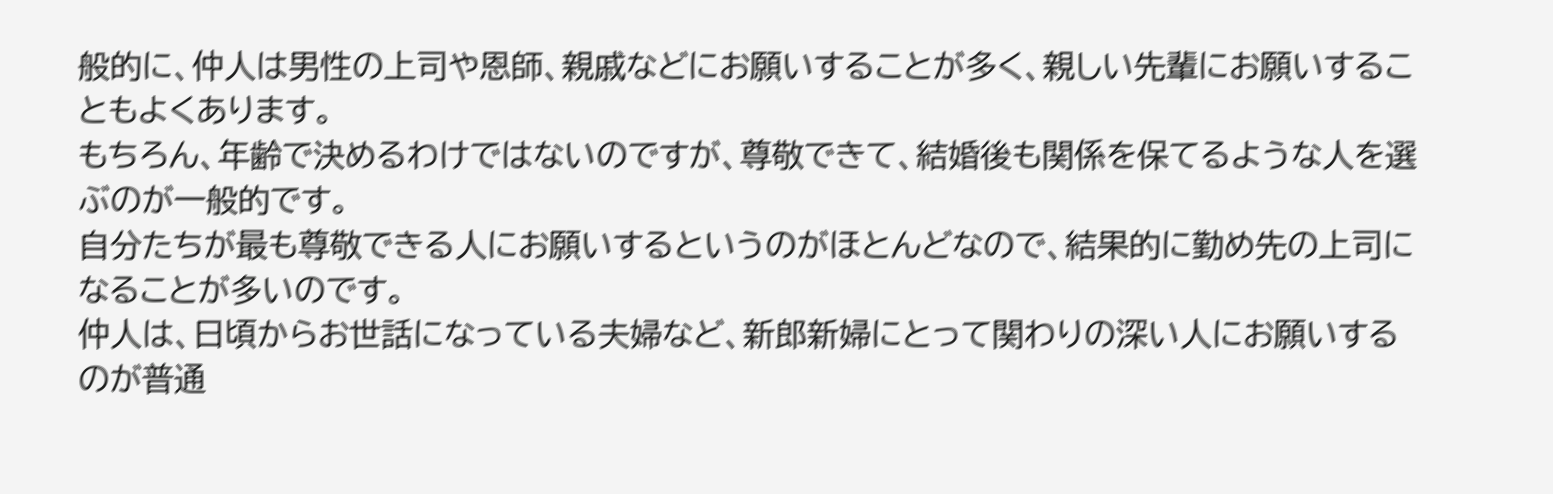般的に、仲人は男性の上司や恩師、親戚などにお願いすることが多く、親しい先輩にお願いすることもよくあります。
もちろん、年齢で決めるわけではないのですが、尊敬できて、結婚後も関係を保てるような人を選ぶのが一般的です。
自分たちが最も尊敬できる人にお願いするというのがほとんどなので、結果的に勤め先の上司になることが多いのです。
仲人は、日頃からお世話になっている夫婦など、新郎新婦にとって関わりの深い人にお願いするのが普通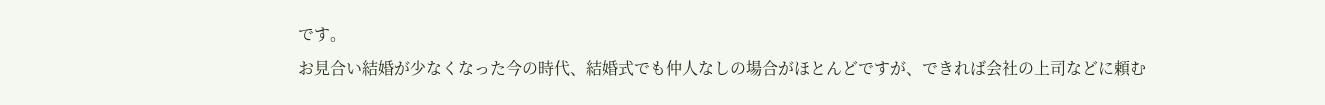です。
お見合い結婚が少なくなった今の時代、結婚式でも仲人なしの場合がほとんどですが、できれば会社の上司などに頼む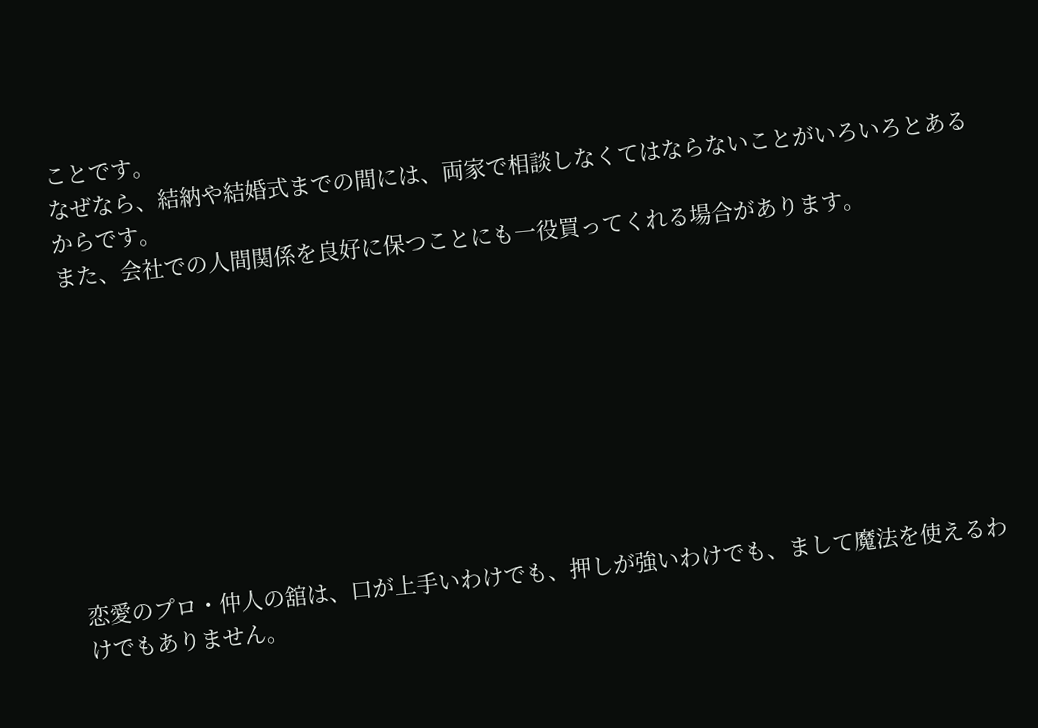ことです。
なぜなら、結納や結婚式までの間には、両家で相談しなくてはならないことがいろいろとあるからです。
また、会社での人間関係を良好に保つことにも一役買ってくれる場合があります。









恋愛のプロ・仲人の舘は、口が上手いわけでも、押しが強いわけでも、まして魔法を使えるわけでもありません。